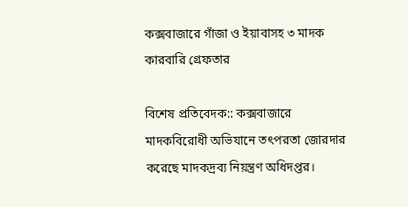কক্সবাজারে গাঁজা ও ইয়াবাসহ ৩ মাদক কারবারি গ্রেফতার

বিশেষ প্রতিবেদক:: কক্সবাজারে মাদকবিরোধী অভিযানে তৎপরতা জোরদার করেছে মাদকদ্রব্য নিয়ন্ত্রণ অধিদপ্তর।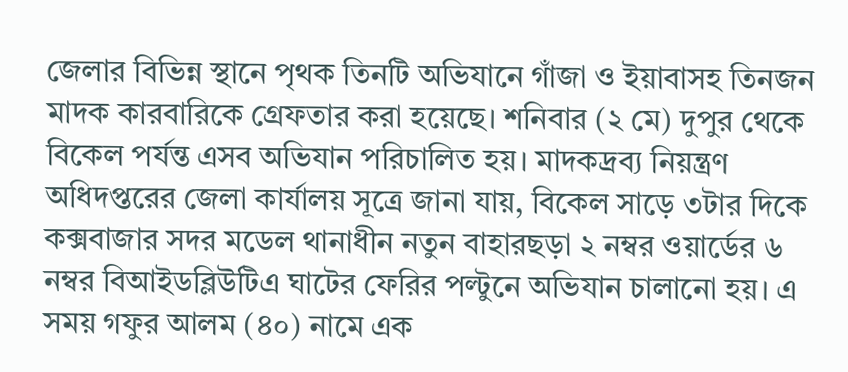জেলার বিভিন্ন স্থানে পৃথক তিনটি অভিযানে গাঁজা ও ইয়াবাসহ তিনজন মাদক কারবারিকে গ্রেফতার করা হয়েছে। শনিবার (২ মে) দুপুর থেকে বিকেল পর্যন্ত এসব অভিযান পরিচালিত হয়। মাদকদ্রব্য নিয়ন্ত্রণ অধিদপ্তরের জেলা কার্যালয় সূত্রে জানা যায়, বিকেল সাড়ে ৩টার দিকে কক্সবাজার সদর মডেল থানাধীন নতুন বাহারছড়া ২ নম্বর ওয়ার্ডের ৬ নম্বর বিআইডব্লিউটিএ ঘাটের ফেরির পল্টুনে অভিযান চালানো হয়। এ সময় গফুর আলম (৪০) নামে এক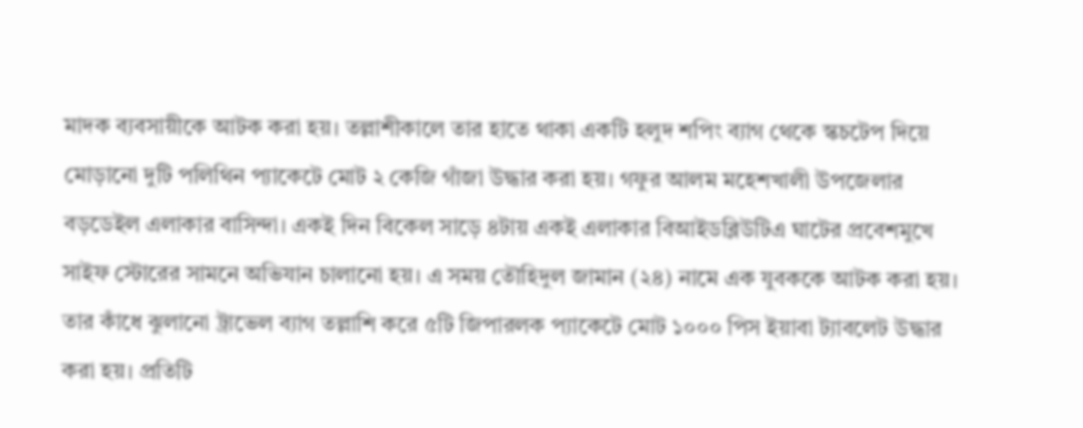মাদক ব্যবসায়ীকে আটক করা হয়। তল্লাশীকালে তার হাতে থাকা একটি হলুদ শপিং ব্যাগ থেকে স্কচটেপ দিয়ে মোড়ানো দুটি পলিথিন প্যাকেটে মোট ২ কেজি গাঁজা উদ্ধার করা হয়। গফুর আলম মহেশখালী উপজেলার বড়ডেইল এলাকার বাসিন্দা। একই দিন বিকেল সাড়ে ৪টায় একই এলাকার বিআইডব্লিউটিএ ঘাটের প্রবেশমুখে সাইফ স্টোরের সামনে অভিযান চালানো হয়। এ সময় তৌহিদুল জামান (২৪) নামে এক যুবককে আটক করা হয়। তার কাঁধে ঝুলানো ট্রাভেল ব্যাগ তল্লাশি করে ৫টি জিপারলক প্যাকেটে মোট ১০০০ পিস ইয়াবা ট্যাবলেট উদ্ধার করা হয়। প্রতিটি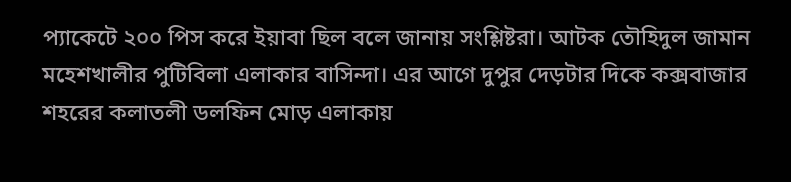প্যাকেটে ২০০ পিস করে ইয়াবা ছিল বলে জানায় সংশ্লিষ্টরা। আটক তৌহিদুল জামান মহেশখালীর পুটিবিলা এলাকার বাসিন্দা। এর আগে দুপুর দেড়টার দিকে কক্সবাজার শহরের কলাতলী ডলফিন মোড় এলাকায়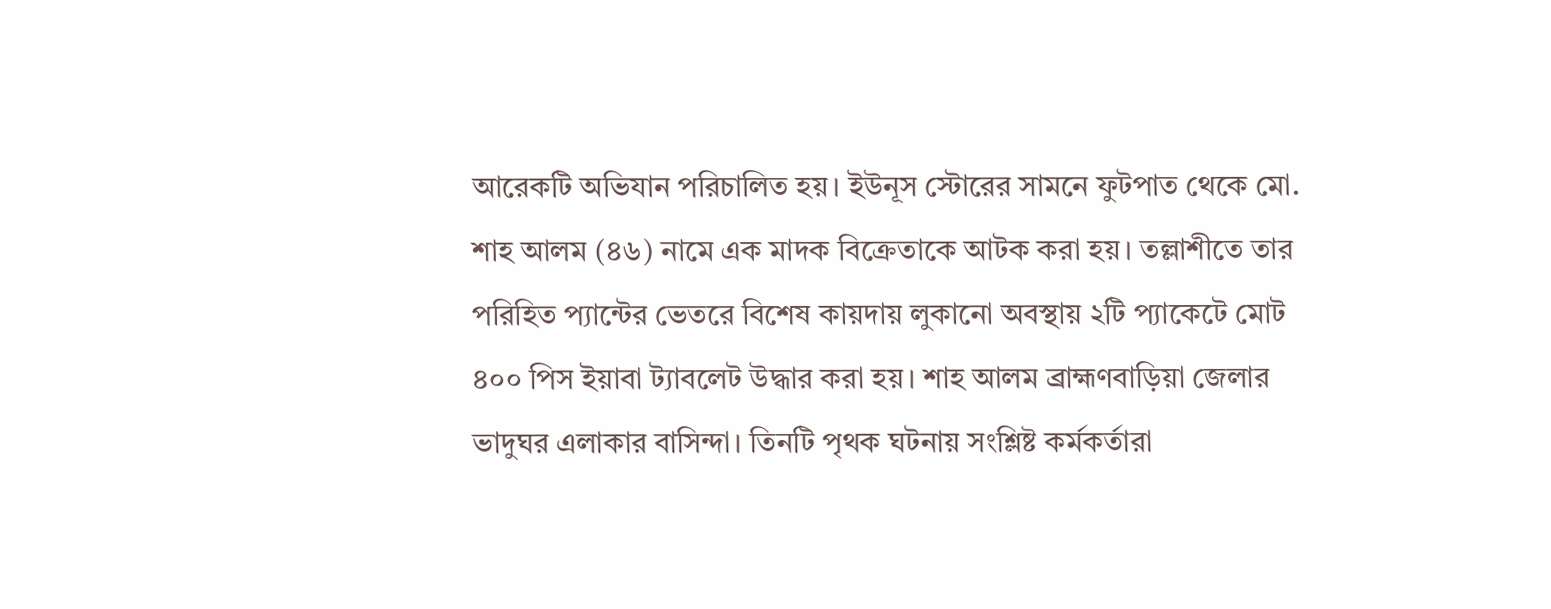আরেকটি অভিযান পরিচালিত হয়। ইউনূস স্টোরের সামনে ফুটপাত থেকে মো. শাহ আলম (৪৬) নামে এক মাদক বিক্রেতাকে আটক করা হয়। তল্লাশীতে তার পরিহিত প্যান্টের ভেতরে বিশেষ কায়দায় লুকানো অবস্থায় ২টি প্যাকেটে মোট ৪০০ পিস ইয়াবা ট্যাবলেট উদ্ধার করা হয়। শাহ আলম ব্রাহ্মণবাড়িয়া জেলার ভাদুঘর এলাকার বাসিন্দা। তিনটি পৃথক ঘটনায় সংশ্লিষ্ট কর্মকর্তারা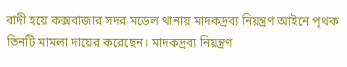বাদী হয়ে কক্সবাজার সদর মডেল থানায় মাদকদ্রব্য নিয়ন্ত্রণ আইনে পৃথক তিনটি মামলা দায়ের করেছেন। মাদকদ্রব্য নিয়ন্ত্রণ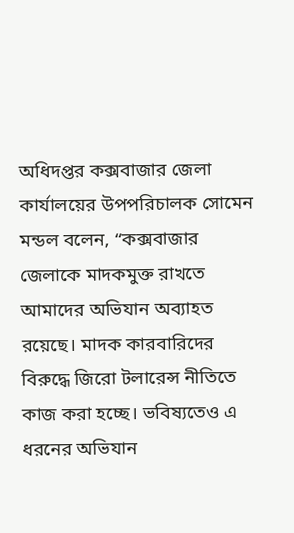অধিদপ্তর কক্সবাজার জেলা কার্যালয়ের উপপরিচালক সোমেন মন্ডল বলেন, “কক্সবাজার জেলাকে মাদকমুক্ত রাখতে আমাদের অভিযান অব্যাহত রয়েছে। মাদক কারবারিদের বিরুদ্ধে জিরো টলারেন্স নীতিতে কাজ করা হচ্ছে। ভবিষ্যতেও এ ধরনের অভিযান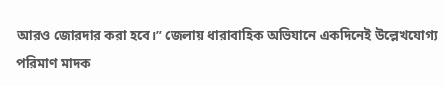আরও জোরদার করা হবে।” জেলায় ধারাবাহিক অভিযানে একদিনেই উল্লেখযোগ্য পরিমাণ মাদক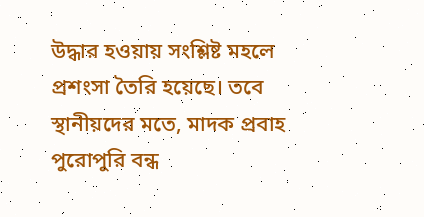উদ্ধার হওয়ায় সংশ্লিষ্ট মহলে প্রশংসা তৈরি হয়েছে। তবে স্থানীয়দের মতে, মাদক প্রবাহ পুরোপুরি বন্ধ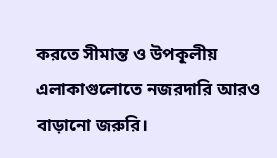করতে সীমান্ত ও উপকূলীয় এলাকাগুলোতে নজরদারি আরও বাড়ানো জরুরি।